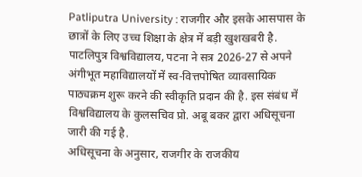Patliputra University : राजगीर और इसके आसपास के छात्रों के लिए उच्च शिक्षा के क्षेत्र में बड़ी खुशखबरी है. पाटलिपुत्र विश्वविद्यालय, पटना ने सत्र 2026-27 से अपने अंगीभूत महाविद्यालयों में स्व-वित्तपोषित व्यावसायिक पाठ्यक्रम शुरू करने की स्वीकृति प्रदान की है. इस संबंध में विश्वविद्यालय के कुलसचिव प्रो. अबू बकर द्वारा अधिसूचना जारी की गई है.
अधिसूचना के अनुसार, राजगीर के राजकीय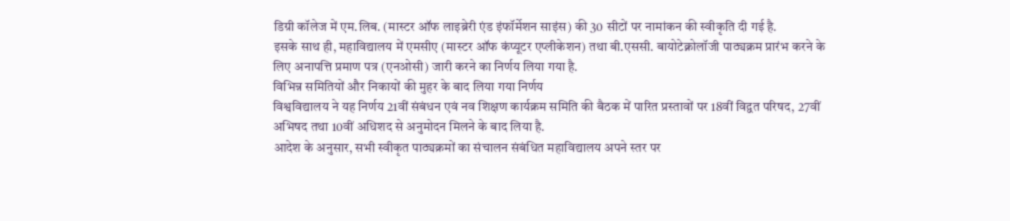डिग्री कॉलेज में एम.लिब. (मास्टर ऑफ लाइब्रेरी एंड इंफॉर्मेशन साइंस) की 30 सीटों पर नामांकन की स्वीकृति दी गई है.
इसके साथ ही, महाविद्यालय में एमसीए (मास्टर ऑफ कंप्यूटर एप्लीकेशन) तथा बी.एससी. बायोटेक्नोलॉजी पाठ्यक्रम प्रारंभ करने के लिए अनापत्ति प्रमाण पत्र (एनओसी) जारी करने का निर्णय लिया गया है.
विभिन्न समितियों और निकायों की मुहर के बाद लिया गया निर्णय
विश्वविद्यालय ने यह निर्णय 21वीं संबंधन एवं नव शिक्षण कार्यक्रम समिति की बैठक में पारित प्रस्तावों पर 18वीं विद्वत परिषद, 27वीं अभिषद तथा 10वीं अधिशद से अनुमोदन मिलने के बाद लिया है.
आदेश के अनुसार, सभी स्वीकृत पाठ्यक्रमों का संचालन संबंधित महाविद्यालय अपने स्तर पर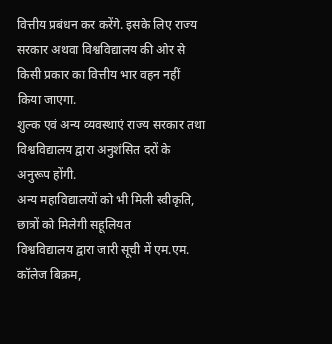वित्तीय प्रबंधन कर करेंगे. इसके लिए राज्य सरकार अथवा विश्वविद्यालय की ओर से किसी प्रकार का वित्तीय भार वहन नहीं किया जाएगा.
शुल्क एवं अन्य व्यवस्थाएं राज्य सरकार तथा विश्वविद्यालय द्वारा अनुशंसित दरों के अनुरूप होंगी.
अन्य महाविद्यालयों को भी मिली स्वीकृति, छात्रों को मिलेगी सहूलियत
विश्वविद्यालय द्वारा जारी सूची में एम.एम. कॉलेज बिक्रम,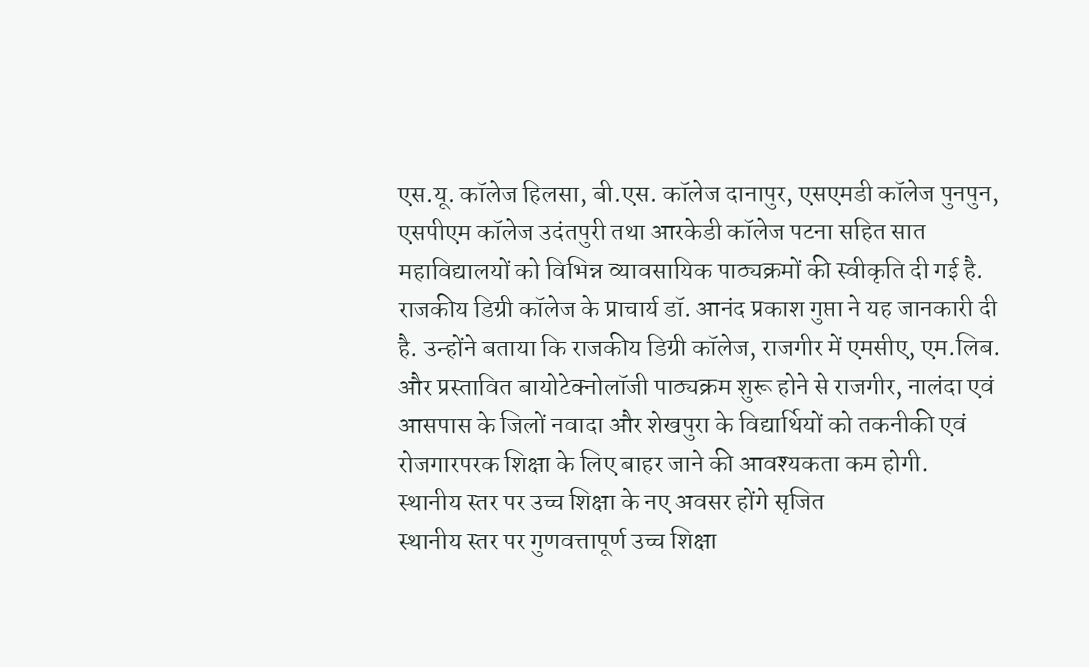एस.यू. कॉलेज हिलसा, बी.एस. कॉलेज दानापुर, एसएमडी कॉलेज पुनपुन, एसपीएम कॉलेज उदंतपुरी तथा आरकेडी कॉलेज पटना सहित सात महाविद्यालयों को विभिन्न व्यावसायिक पाठ्यक्रमों की स्वीकृति दी गई है.
राजकीय डिग्री कॉलेज के प्राचार्य डॉ. आनंद प्रकाश गुप्ता ने यह जानकारी दी है. उन्होंने बताया कि राजकीय डिग्री कॉलेज, राजगीर में एमसीए, एम.लिब. और प्रस्तावित बायोटेक्नोलॉजी पाठ्यक्रम शुरू होने से राजगीर, नालंदा एवं आसपास के जिलों नवादा और शेखपुरा के विद्यार्थियों को तकनीकी एवं रोजगारपरक शिक्षा के लिए बाहर जाने की आवश्यकता कम होगी.
स्थानीय स्तर पर उच्च शिक्षा के नए अवसर होंगे सृजित
स्थानीय स्तर पर गुणवत्तापूर्ण उच्च शिक्षा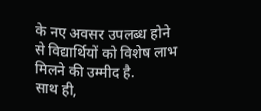के नए अवसर उपलब्ध होने से विद्यार्थियों को विशेष लाभ मिलने की उम्मीद है.
साथ ही,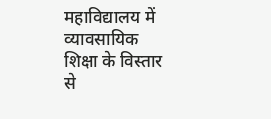महाविद्यालय में व्यावसायिक शिक्षा के विस्तार से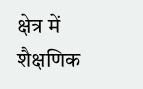क्षेत्र में शैक्षणिक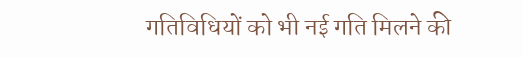गतिविधियों को भी नई गति मिलने की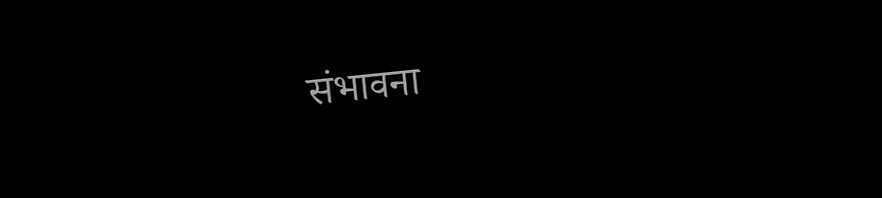संभावना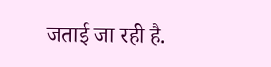जताई जा रही है.